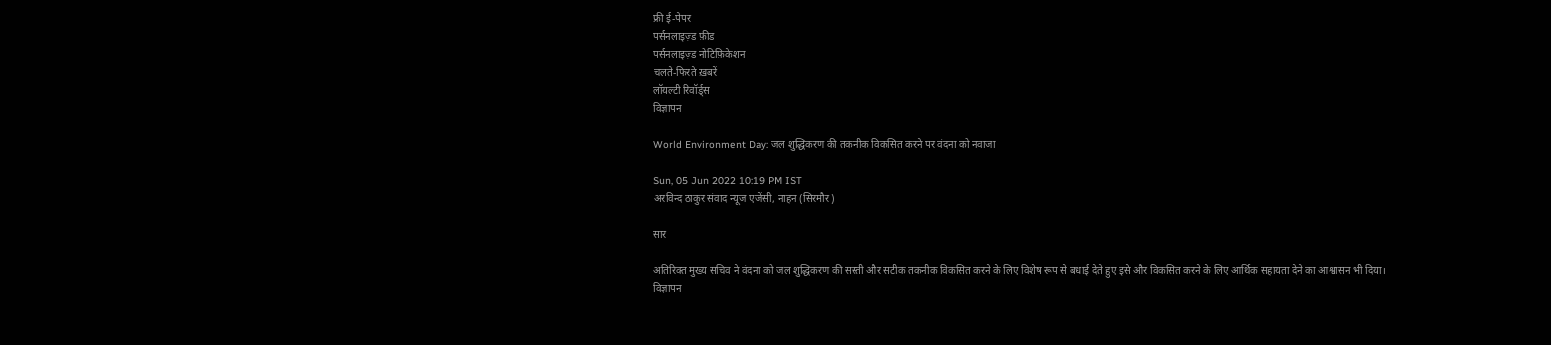फ्री ई-पेपर
पर्सनलाइज़्ड फ़ीड
पर्सनलाइज़्ड नोटिफ़िकेशन
चलते-फिरते ख़बरें
लॉयल्टी रिवॉर्ड्स
विज्ञापन

World Environment Day: जल शुद्धिकरण की तकनीक विकसित करने पर वंदना को नवाजा

Sun, 05 Jun 2022 10:19 PM IST
अरविन्द ठाकुर संवाद न्यूज एजेंसी, नाहन (सिरमौर)

सार

अतिरिक्त मुख्य सचिव ने वंदना को जल शुद्धिकरण की सस्ती और सटीक तकनीक विकसित करने के लिए विशेष रूप से बधाई देते हुए इसे और विकसित करने के लिए आर्थिक सहायता देने का आश्वासन भी दिया।
विज्ञापन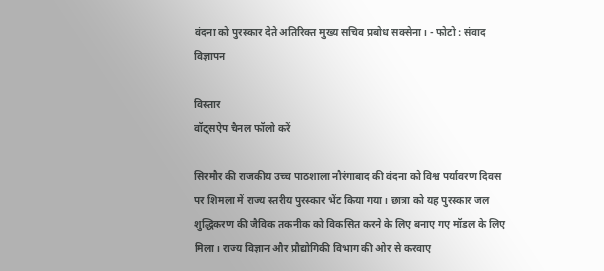वंदना को पुरस्कार देते अतिरिक्त मुख्य सचिव प्रबोध सक्सेना। - फोटो : संवाद
विज्ञापन

विस्तार
वॉट्सऐप चैनल फॉलो करें

सिरमौर की राजकीय उच्च पाठशाला नौरंगाबाद की वंदना को विश्व पर्यावरण दिवस पर शिमला में राज्य स्तरीय पुरस्कार भेंट किया गया। छात्रा को यह पुरस्कार जल शुद्धिकरण की जैविक तकनीक को विकसित करने के लिए बनाए गए मॉडल के लिए मिला। राज्य विज्ञान और प्रौद्योगिकी विभाग की ओर से करवाए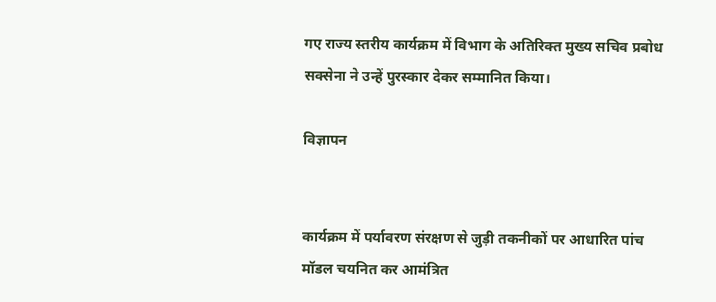गए राज्य स्तरीय कार्यक्रम में विभाग के अतिरिक्त मुख्य सचिव प्रबोध सक्सेना ने उन्हें पुरस्कार देकर सम्मानित किया।

विज्ञापन


कार्यक्रम में पर्यावरण संरक्षण से जुड़ी तकनीकों पर आधारित पांच मॉडल चयनित कर आमंत्रित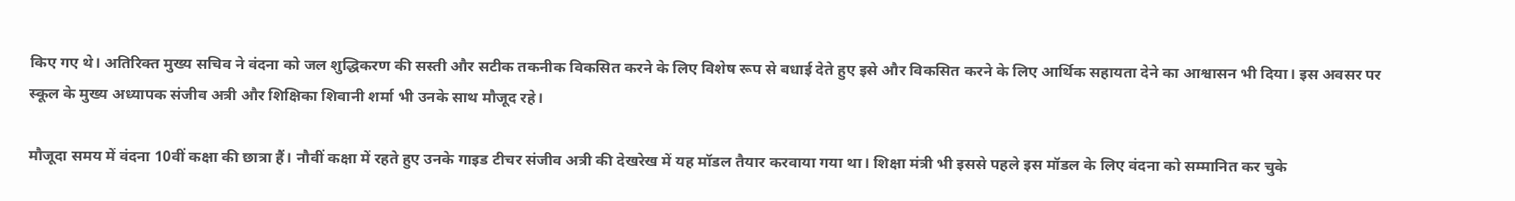किए गए थे। अतिरिक्त मुख्य सचिव ने वंदना को जल शुद्धिकरण की सस्ती और सटीक तकनीक विकसित करने के लिए विशेष रूप से बधाई देते हुए इसे और विकसित करने के लिए आर्थिक सहायता देने का आश्वासन भी दिया। इस अवसर पर स्कूल के मुख्य अध्यापक संजीव अत्री और शिक्षिका शिवानी शर्मा भी उनके साथ मौजूद रहे।

मौजूदा समय में वंदना 10वीं कक्षा की छात्रा हैं। नौवीं कक्षा में रहते हुए उनके गाइड टीचर संजीव अत्री की देखरेख में यह मॉडल तैयार करवाया गया था। शिक्षा मंत्री भी इससे पहले इस मॉडल के लिए वंदना को सम्मानित कर चुके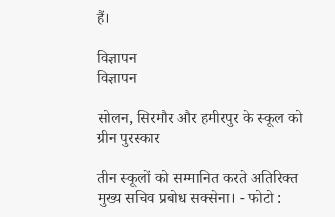हैं।

विज्ञापन
विज्ञापन

सोलन, सिरमौर और हमीरपुर के स्कूल को ग्रीन पुरस्कार

तीन स्कूलों को सम्मानित करते अतिरिक्त मुख्य सचिव प्रबोध सक्सेना। - फोटो :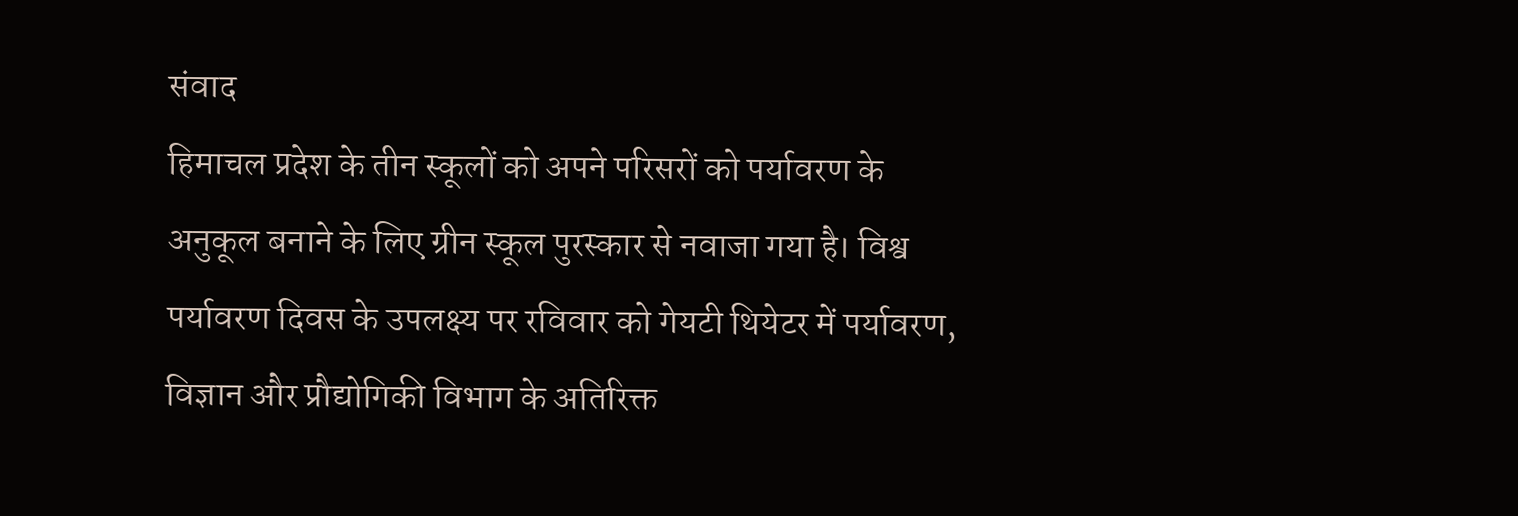संवाद
हिमाचल प्रदेश के तीन स्कूलों को अपने परिसरों को पर्यावरण के अनुकूल बनाने के लिए ग्रीन स्कूल पुरस्कार से नवाजा गया है। विश्व पर्यावरण दिवस के उपलक्ष्य पर रविवार को गेयटी थियेटर में पर्यावरण, विज्ञान और प्रौद्योगिकी विभाग के अतिरिक्त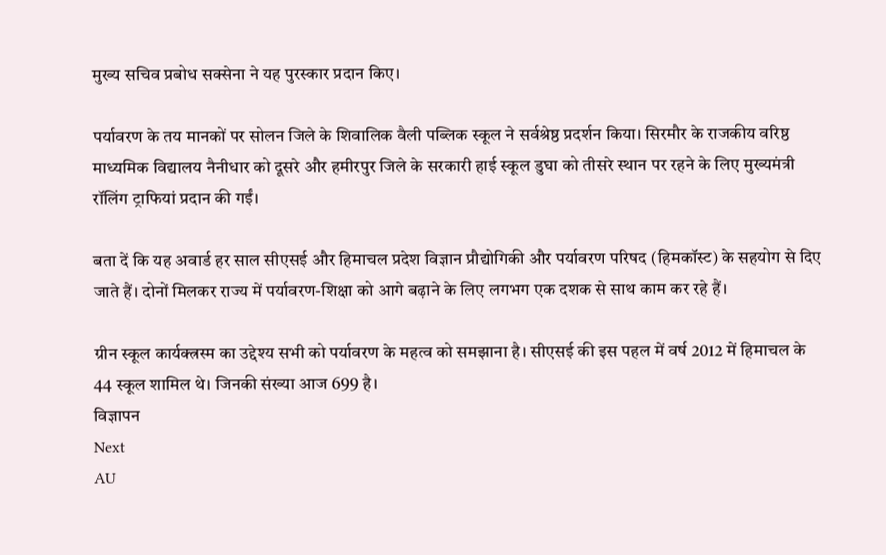मुख्य सचिव प्रबोध सक्सेना ने यह पुरस्कार प्रदान किए।

पर्यावरण के तय मानकों पर सोलन जिले के शिवालिक वैली पब्लिक स्कूल ने सर्वश्रेष्ठ प्रदर्शन किया। सिरमौर के राजकीय वरिष्ठ माध्यमिक विद्यालय नैनीधार को दूसरे और हमीरपुर जिले के सरकारी हाई स्कूल डुघा को तीसरे स्थान पर रहने के लिए मुख्यमंत्री रॉलिंग ट्राफियां प्रदान की गईं।

बता दें कि यह अवार्ड हर साल सीएसई और हिमाचल प्रदेश विज्ञान प्रौद्योगिकी और पर्यावरण परिषद (हिमकॉस्ट) के सहयोग से दिए जाते हैं। दोनों मिलकर राज्य में पर्यावरण-शिक्षा को आगे बढ़ाने के लिए लगभग एक दशक से साथ काम कर रहे हैं।

ग्रीन स्कूल कार्यक्त्रस्म का उद्देश्य सभी को पर्यावरण के महत्व को समझाना है। सीएसई की इस पहल में वर्ष 2012 में हिमाचल के 44 स्कूल शामिल थे। जिनकी संख्या आज 699 है।
विज्ञापन
Next
AU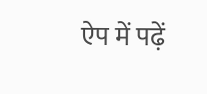ऐप में पढ़ें